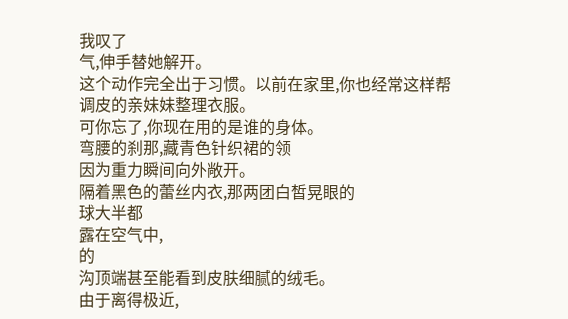我叹了
气,伸手替她解开。
这个动作完全出于习惯。以前在家里,你也经常这样帮调皮的亲妹妹整理衣服。
可你忘了,你现在用的是谁的身体。
弯腰的刹那,藏青色针织裙的领
因为重力瞬间向外敞开。
隔着黑色的蕾丝内衣,那两团白皙晃眼的
球大半都
露在空气中,
的
沟顶端甚至能看到皮肤细腻的绒毛。
由于离得极近,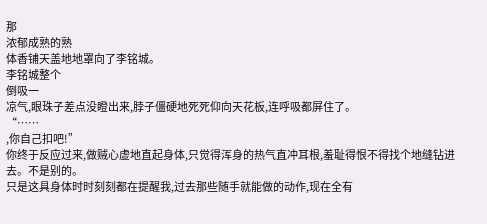那
浓郁成熟的熟
体香铺天盖地地罩向了李铭城。
李铭城整个
倒吸一
凉气,眼珠子差点没瞪出来,脖子僵硬地死死仰向天花板,连呼吸都屏住了。
“……
,你自己扣吧!”
你终于反应过来,做贼心虚地直起身体,只觉得浑身的热气直冲耳根,羞耻得恨不得找个地缝钻进去。不是别的。
只是这具身体时时刻刻都在提醒我,过去那些随手就能做的动作,现在全有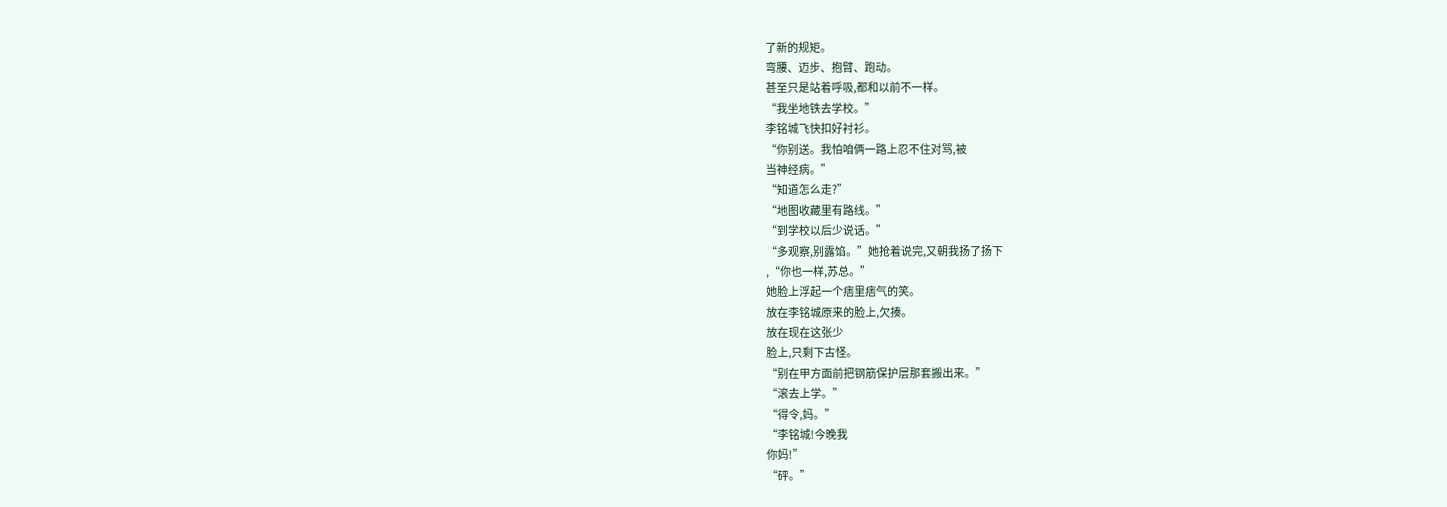了新的规矩。
弯腰、迈步、抱臂、跑动。
甚至只是站着呼吸,都和以前不一样。
“我坐地铁去学校。”
李铭城飞快扣好衬衫。
“你别送。我怕咱俩一路上忍不住对骂,被
当神经病。”
“知道怎么走?”
“地图收藏里有路线。”
“到学校以后少说话。”
“多观察,别露馅。”她抢着说完,又朝我扬了扬下
,“你也一样,苏总。”
她脸上浮起一个痞里痞气的笑。
放在李铭城原来的脸上,欠揍。
放在现在这张少
脸上,只剩下古怪。
“别在甲方面前把钢筋保护层那套搬出来。”
“滚去上学。”
“得令,妈。”
“李铭城!今晚我
你妈!”
“砰。”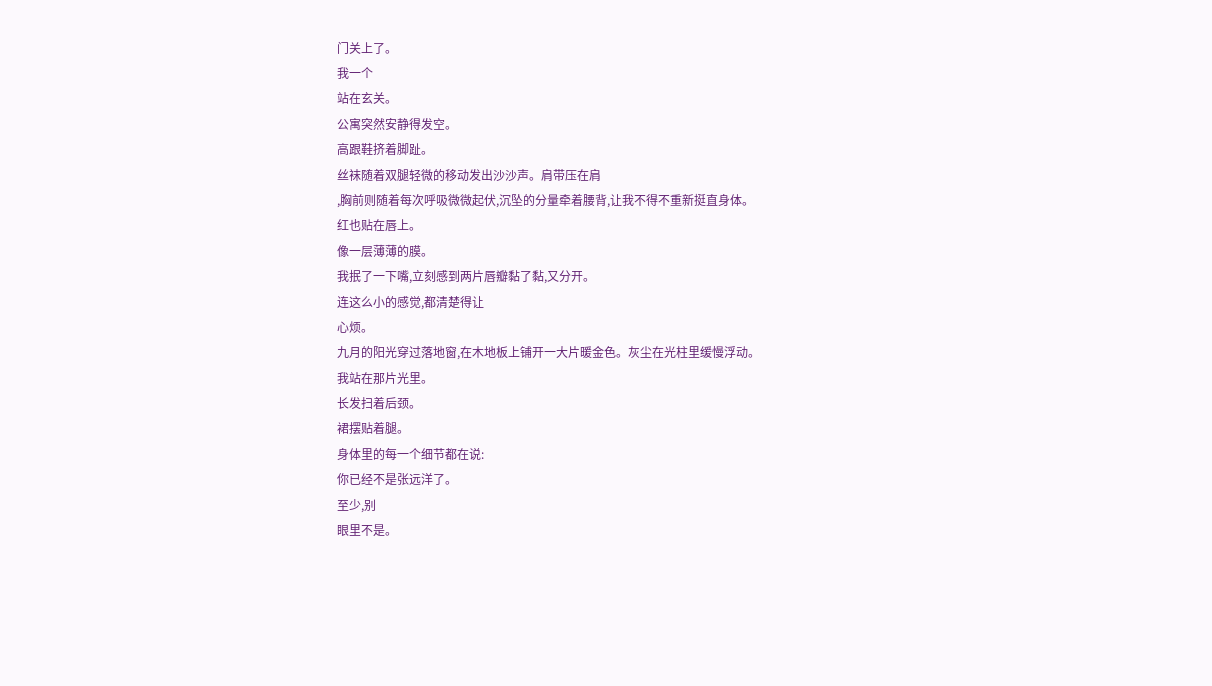门关上了。
我一个
站在玄关。
公寓突然安静得发空。
高跟鞋挤着脚趾。
丝袜随着双腿轻微的移动发出沙沙声。肩带压在肩
,胸前则随着每次呼吸微微起伏,沉坠的分量牵着腰背,让我不得不重新挺直身体。
红也贴在唇上。
像一层薄薄的膜。
我抿了一下嘴,立刻感到两片唇瓣黏了黏,又分开。
连这么小的感觉,都清楚得让
心烦。
九月的阳光穿过落地窗,在木地板上铺开一大片暖金色。灰尘在光柱里缓慢浮动。
我站在那片光里。
长发扫着后颈。
裙摆贴着腿。
身体里的每一个细节都在说:
你已经不是张远洋了。
至少,别
眼里不是。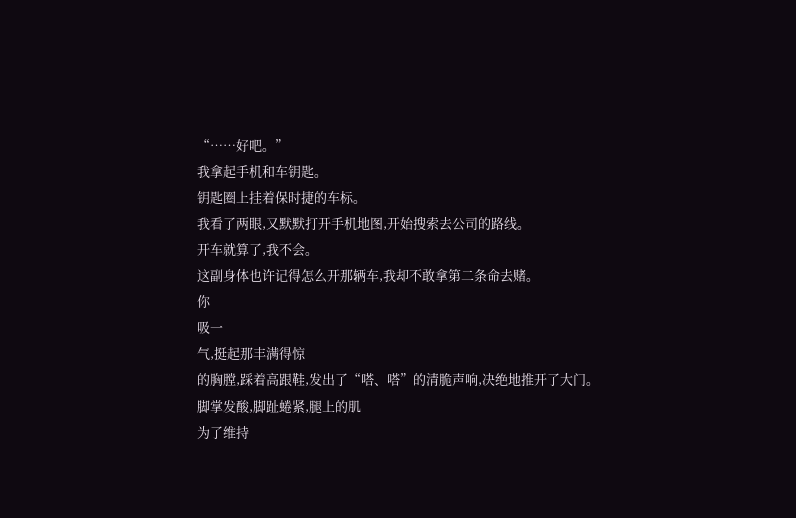“……好吧。”
我拿起手机和车钥匙。
钥匙圈上挂着保时捷的车标。
我看了两眼,又默默打开手机地图,开始搜索去公司的路线。
开车就算了,我不会。
这副身体也许记得怎么开那辆车,我却不敢拿第二条命去赌。
你
吸一
气,挺起那丰满得惊
的胸膛,踩着高跟鞋,发出了“嗒、嗒”的清脆声响,决绝地推开了大门。
脚掌发酸,脚趾蜷紧,腿上的肌
为了维持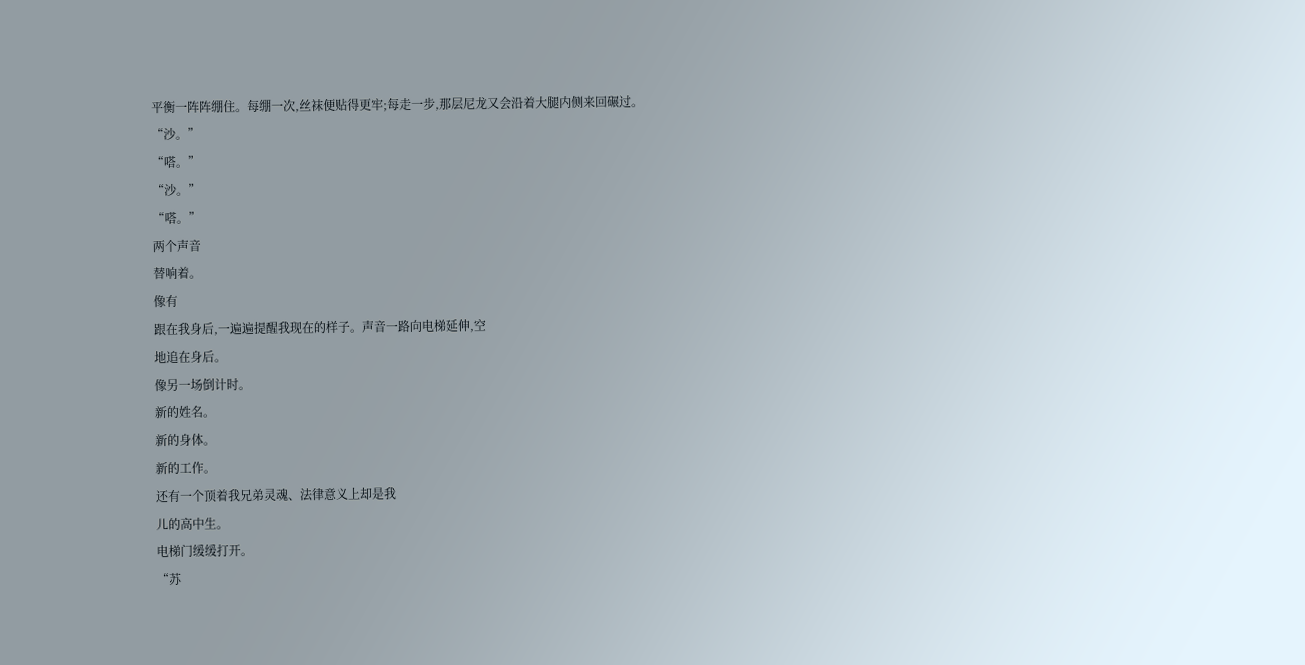平衡一阵阵绷住。每绷一次,丝袜便贴得更牢;每走一步,那层尼龙又会沿着大腿内侧来回碾过。
“沙。”
“嗒。”
“沙。”
“嗒。”
两个声音
替响着。
像有
跟在我身后,一遍遍提醒我现在的样子。声音一路向电梯延伸,空
地追在身后。
像另一场倒计时。
新的姓名。
新的身体。
新的工作。
还有一个顶着我兄弟灵魂、法律意义上却是我
儿的高中生。
电梯门缓缓打开。
“苏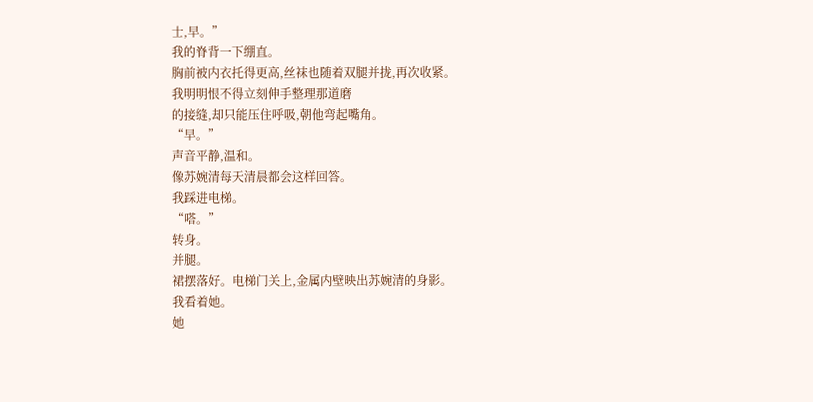士,早。”
我的脊背一下绷直。
胸前被内衣托得更高,丝袜也随着双腿并拢,再次收紧。
我明明恨不得立刻伸手整理那道磨
的接缝,却只能压住呼吸,朝他弯起嘴角。
“早。”
声音平静,温和。
像苏婉清每天清晨都会这样回答。
我踩进电梯。
“嗒。”
转身。
并腿。
裙摆落好。电梯门关上,金属内壁映出苏婉清的身影。
我看着她。
她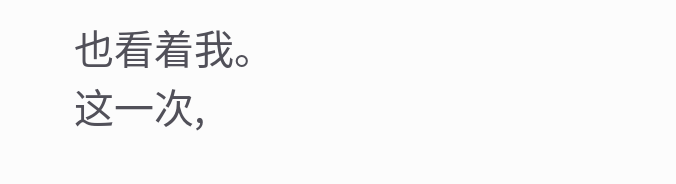也看着我。
这一次,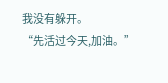我没有躲开。
“先活过今天,加油。”